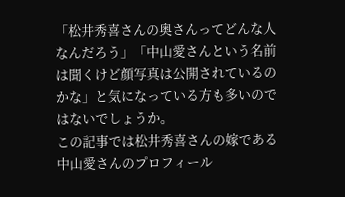「松井秀喜さんの奥さんってどんな人なんだろう」「中山愛さんという名前は聞くけど顔写真は公開されているのかな」と気になっている方も多いのではないでしょうか。
この記事では松井秀喜さんの嫁である中山愛さんのプロフィール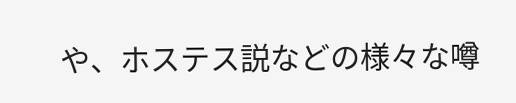や、ホステス説などの様々な噂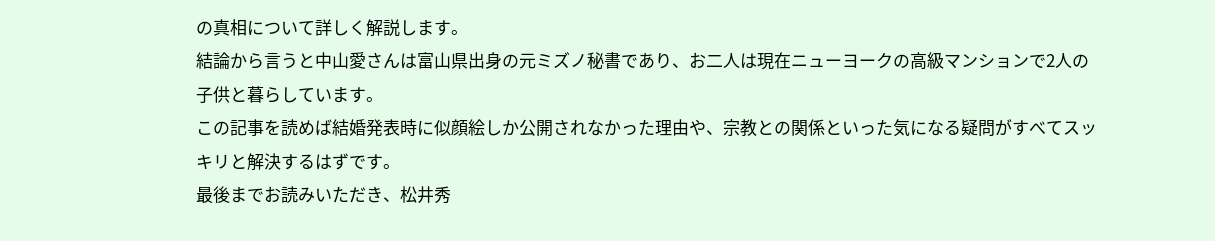の真相について詳しく解説します。
結論から言うと中山愛さんは富山県出身の元ミズノ秘書であり、お二人は現在ニューヨークの高級マンションで2人の子供と暮らしています。
この記事を読めば結婚発表時に似顔絵しか公開されなかった理由や、宗教との関係といった気になる疑問がすべてスッキリと解決するはずです。
最後までお読みいただき、松井秀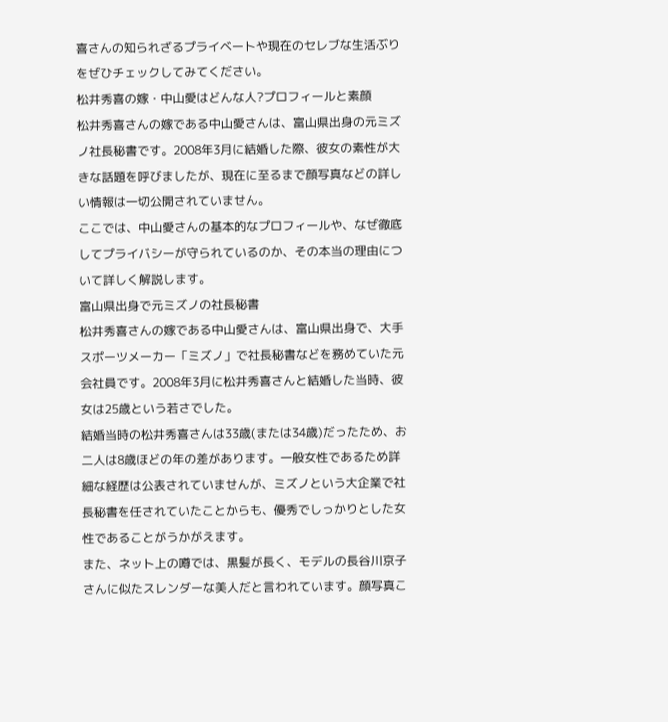喜さんの知られざるプライベートや現在のセレブな生活ぶりをぜひチェックしてみてください。
松井秀喜の嫁・中山愛はどんな人?プロフィールと素顔
松井秀喜さんの嫁である中山愛さんは、富山県出身の元ミズノ社長秘書です。2008年3月に結婚した際、彼女の素性が大きな話題を呼びましたが、現在に至るまで顔写真などの詳しい情報は一切公開されていません。
ここでは、中山愛さんの基本的なプロフィールや、なぜ徹底してプライバシーが守られているのか、その本当の理由について詳しく解説します。
富山県出身で元ミズノの社長秘書
松井秀喜さんの嫁である中山愛さんは、富山県出身で、大手スポーツメーカー「ミズノ」で社長秘書などを務めていた元会社員です。2008年3月に松井秀喜さんと結婚した当時、彼女は25歳という若さでした。
結婚当時の松井秀喜さんは33歳(または34歳)だったため、お二人は8歳ほどの年の差があります。一般女性であるため詳細な経歴は公表されていませんが、ミズノという大企業で社長秘書を任されていたことからも、優秀でしっかりとした女性であることがうかがえます。
また、ネット上の噂では、黒髪が長く、モデルの長谷川京子さんに似たスレンダーな美人だと言われています。顔写真こ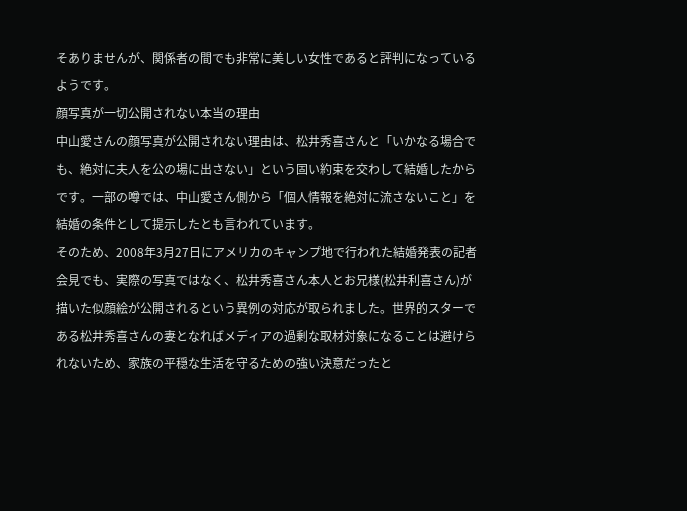そありませんが、関係者の間でも非常に美しい女性であると評判になっているようです。
顔写真が一切公開されない本当の理由
中山愛さんの顔写真が公開されない理由は、松井秀喜さんと「いかなる場合でも、絶対に夫人を公の場に出さない」という固い約束を交わして結婚したからです。一部の噂では、中山愛さん側から「個人情報を絶対に流さないこと」を結婚の条件として提示したとも言われています。
そのため、2008年3月27日にアメリカのキャンプ地で行われた結婚発表の記者会見でも、実際の写真ではなく、松井秀喜さん本人とお兄様(松井利喜さん)が描いた似顔絵が公開されるという異例の対応が取られました。世界的スターである松井秀喜さんの妻となればメディアの過剰な取材対象になることは避けられないため、家族の平穏な生活を守るための強い決意だったと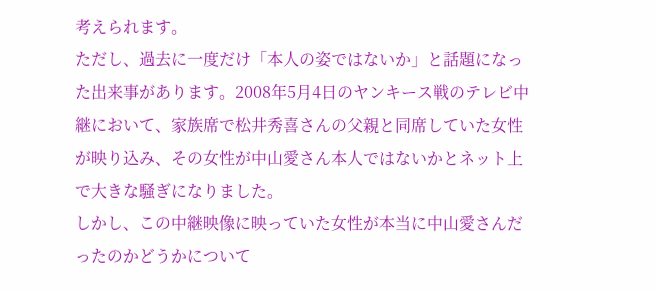考えられます。
ただし、過去に一度だけ「本人の姿ではないか」と話題になった出来事があります。2008年5月4日のヤンキース戦のテレビ中継において、家族席で松井秀喜さんの父親と同席していた女性が映り込み、その女性が中山愛さん本人ではないかとネット上で大きな騒ぎになりました。
しかし、この中継映像に映っていた女性が本当に中山愛さんだったのかどうかについて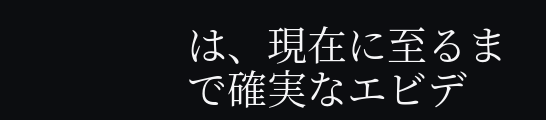は、現在に至るまで確実なエビデ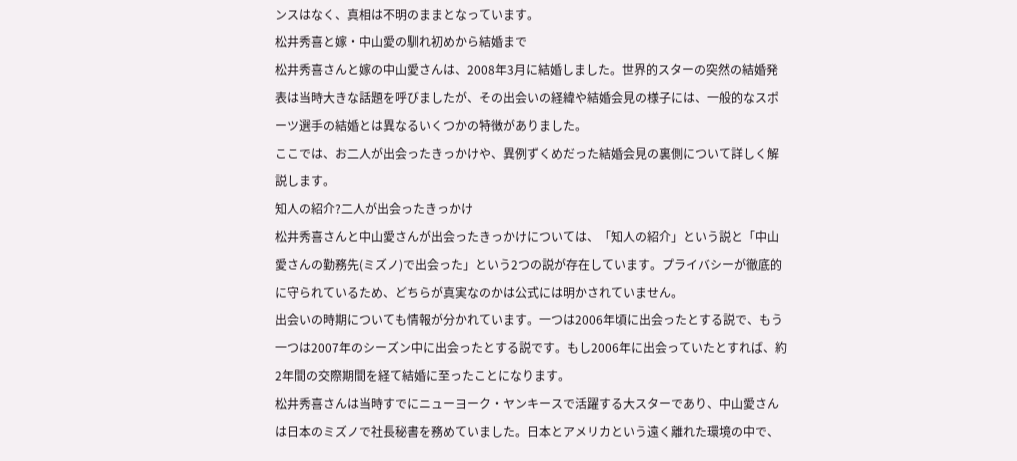ンスはなく、真相は不明のままとなっています。
松井秀喜と嫁・中山愛の馴れ初めから結婚まで
松井秀喜さんと嫁の中山愛さんは、2008年3月に結婚しました。世界的スターの突然の結婚発表は当時大きな話題を呼びましたが、その出会いの経緯や結婚会見の様子には、一般的なスポーツ選手の結婚とは異なるいくつかの特徴がありました。
ここでは、お二人が出会ったきっかけや、異例ずくめだった結婚会見の裏側について詳しく解説します。
知人の紹介?二人が出会ったきっかけ
松井秀喜さんと中山愛さんが出会ったきっかけについては、「知人の紹介」という説と「中山愛さんの勤務先(ミズノ)で出会った」という2つの説が存在しています。プライバシーが徹底的に守られているため、どちらが真実なのかは公式には明かされていません。
出会いの時期についても情報が分かれています。一つは2006年頃に出会ったとする説で、もう一つは2007年のシーズン中に出会ったとする説です。もし2006年に出会っていたとすれば、約2年間の交際期間を経て結婚に至ったことになります。
松井秀喜さんは当時すでにニューヨーク・ヤンキースで活躍する大スターであり、中山愛さんは日本のミズノで社長秘書を務めていました。日本とアメリカという遠く離れた環境の中で、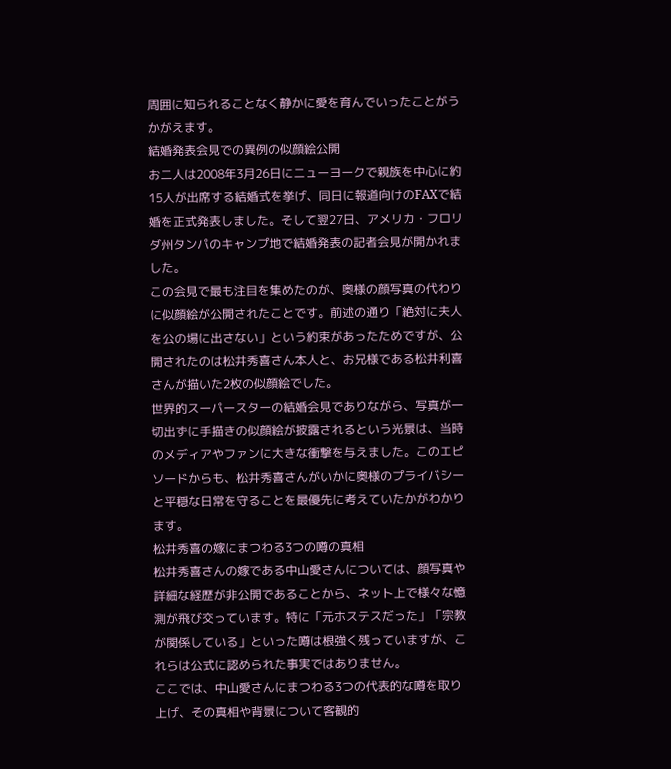周囲に知られることなく静かに愛を育んでいったことがうかがえます。
結婚発表会見での異例の似顔絵公開
お二人は2008年3月26日にニューヨークで親族を中心に約15人が出席する結婚式を挙げ、同日に報道向けのFAXで結婚を正式発表しました。そして翌27日、アメリカ・フロリダ州タンパのキャンプ地で結婚発表の記者会見が開かれました。
この会見で最も注目を集めたのが、奥様の顔写真の代わりに似顔絵が公開されたことです。前述の通り「絶対に夫人を公の場に出さない」という約束があったためですが、公開されたのは松井秀喜さん本人と、お兄様である松井利喜さんが描いた2枚の似顔絵でした。
世界的スーパースターの結婚会見でありながら、写真が一切出ずに手描きの似顔絵が披露されるという光景は、当時のメディアやファンに大きな衝撃を与えました。このエピソードからも、松井秀喜さんがいかに奥様のプライバシーと平穏な日常を守ることを最優先に考えていたかがわかります。
松井秀喜の嫁にまつわる3つの噂の真相
松井秀喜さんの嫁である中山愛さんについては、顔写真や詳細な経歴が非公開であることから、ネット上で様々な憶測が飛び交っています。特に「元ホステスだった」「宗教が関係している」といった噂は根強く残っていますが、これらは公式に認められた事実ではありません。
ここでは、中山愛さんにまつわる3つの代表的な噂を取り上げ、その真相や背景について客観的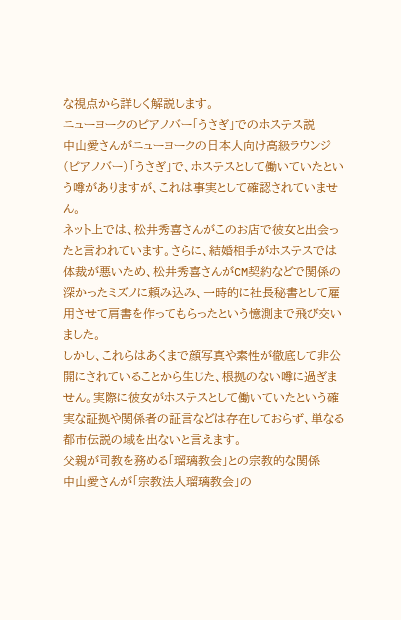な視点から詳しく解説します。
ニューヨークのピアノバー「うさぎ」でのホステス説
中山愛さんがニューヨークの日本人向け高級ラウンジ(ピアノバー)「うさぎ」で、ホステスとして働いていたという噂がありますが、これは事実として確認されていません。
ネット上では、松井秀喜さんがこのお店で彼女と出会ったと言われています。さらに、結婚相手がホステスでは体裁が悪いため、松井秀喜さんがCM契約などで関係の深かったミズノに頼み込み、一時的に社長秘書として雇用させて肩書を作ってもらったという憶測まで飛び交いました。
しかし、これらはあくまで顔写真や素性が徹底して非公開にされていることから生じた、根拠のない噂に過ぎません。実際に彼女がホステスとして働いていたという確実な証拠や関係者の証言などは存在しておらず、単なる都市伝説の域を出ないと言えます。
父親が司教を務める「瑠璃教会」との宗教的な関係
中山愛さんが「宗教法人瑠璃教会」の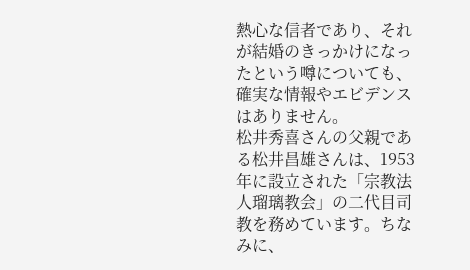熱心な信者であり、それが結婚のきっかけになったという噂についても、確実な情報やエビデンスはありません。
松井秀喜さんの父親である松井昌雄さんは、1953年に設立された「宗教法人瑠璃教会」の二代目司教を務めています。ちなみに、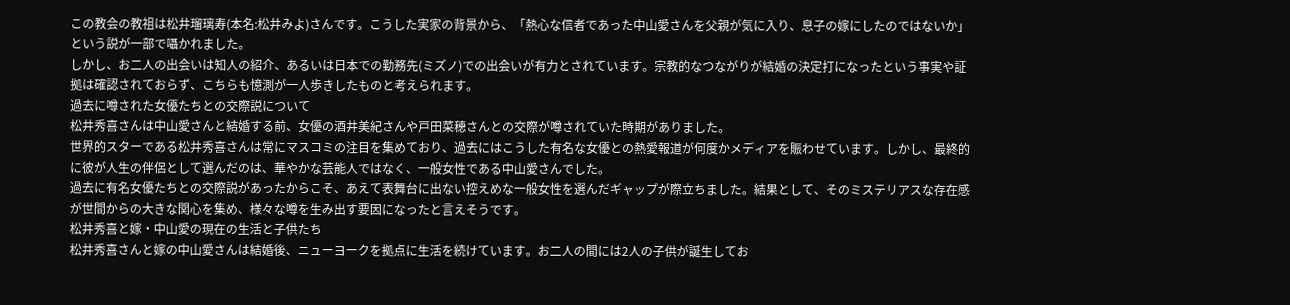この教会の教祖は松井瑠璃寿(本名:松井みよ)さんです。こうした実家の背景から、「熱心な信者であった中山愛さんを父親が気に入り、息子の嫁にしたのではないか」という説が一部で囁かれました。
しかし、お二人の出会いは知人の紹介、あるいは日本での勤務先(ミズノ)での出会いが有力とされています。宗教的なつながりが結婚の決定打になったという事実や証拠は確認されておらず、こちらも憶測が一人歩きしたものと考えられます。
過去に噂された女優たちとの交際説について
松井秀喜さんは中山愛さんと結婚する前、女優の酒井美紀さんや戸田菜穂さんとの交際が噂されていた時期がありました。
世界的スターである松井秀喜さんは常にマスコミの注目を集めており、過去にはこうした有名な女優との熱愛報道が何度かメディアを賑わせています。しかし、最終的に彼が人生の伴侶として選んだのは、華やかな芸能人ではなく、一般女性である中山愛さんでした。
過去に有名女優たちとの交際説があったからこそ、あえて表舞台に出ない控えめな一般女性を選んだギャップが際立ちました。結果として、そのミステリアスな存在感が世間からの大きな関心を集め、様々な噂を生み出す要因になったと言えそうです。
松井秀喜と嫁・中山愛の現在の生活と子供たち
松井秀喜さんと嫁の中山愛さんは結婚後、ニューヨークを拠点に生活を続けています。お二人の間には2人の子供が誕生してお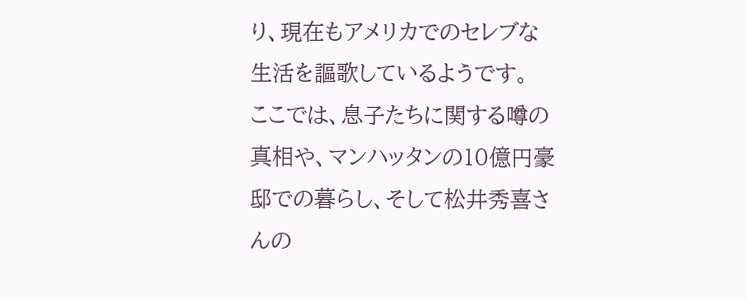り、現在もアメリカでのセレブな生活を謳歌しているようです。
ここでは、息子たちに関する噂の真相や、マンハッタンの10億円豪邸での暮らし、そして松井秀喜さんの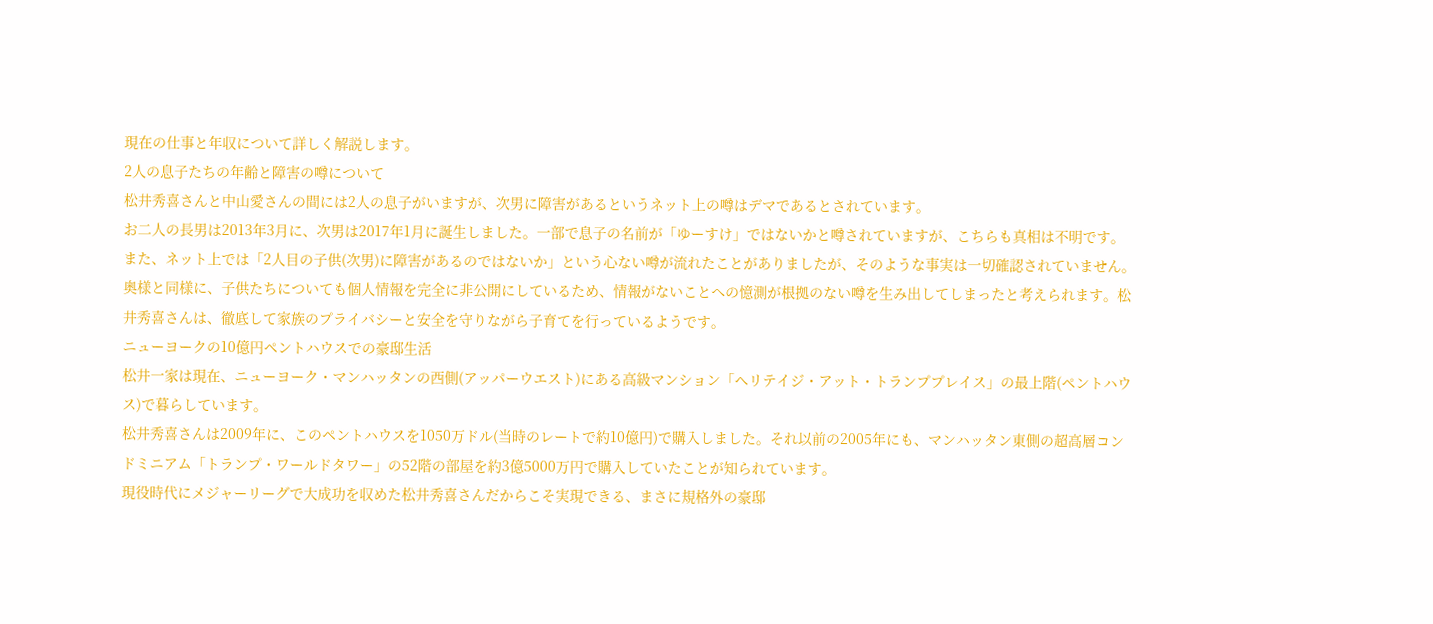現在の仕事と年収について詳しく解説します。
2人の息子たちの年齢と障害の噂について
松井秀喜さんと中山愛さんの間には2人の息子がいますが、次男に障害があるというネット上の噂はデマであるとされています。
お二人の長男は2013年3月に、次男は2017年1月に誕生しました。一部で息子の名前が「ゆーすけ」ではないかと噂されていますが、こちらも真相は不明です。また、ネット上では「2人目の子供(次男)に障害があるのではないか」という心ない噂が流れたことがありましたが、そのような事実は一切確認されていません。
奥様と同様に、子供たちについても個人情報を完全に非公開にしているため、情報がないことへの憶測が根拠のない噂を生み出してしまったと考えられます。松井秀喜さんは、徹底して家族のプライバシーと安全を守りながら子育てを行っているようです。
ニューヨークの10億円ペントハウスでの豪邸生活
松井一家は現在、ニューヨーク・マンハッタンの西側(アッパーウエスト)にある高級マンション「ヘリテイジ・アット・トランププレイス」の最上階(ペントハウス)で暮らしています。
松井秀喜さんは2009年に、このペントハウスを1050万ドル(当時のレートで約10億円)で購入しました。それ以前の2005年にも、マンハッタン東側の超高層コンドミニアム「トランプ・ワールドタワー」の52階の部屋を約3億5000万円で購入していたことが知られています。
現役時代にメジャーリーグで大成功を収めた松井秀喜さんだからこそ実現できる、まさに規格外の豪邸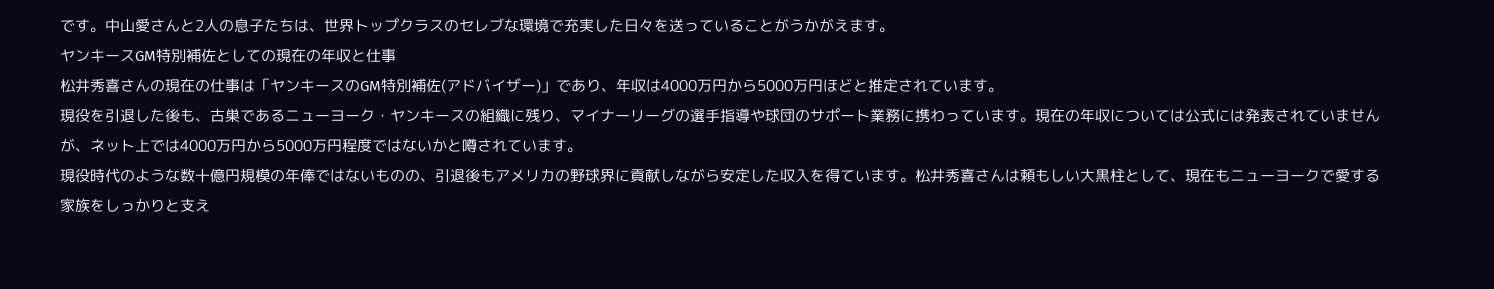です。中山愛さんと2人の息子たちは、世界トップクラスのセレブな環境で充実した日々を送っていることがうかがえます。
ヤンキースGM特別補佐としての現在の年収と仕事
松井秀喜さんの現在の仕事は「ヤンキースのGM特別補佐(アドバイザー)」であり、年収は4000万円から5000万円ほどと推定されています。
現役を引退した後も、古巣であるニューヨーク・ヤンキースの組織に残り、マイナーリーグの選手指導や球団のサポート業務に携わっています。現在の年収については公式には発表されていませんが、ネット上では4000万円から5000万円程度ではないかと噂されています。
現役時代のような数十億円規模の年俸ではないものの、引退後もアメリカの野球界に貢献しながら安定した収入を得ています。松井秀喜さんは頼もしい大黒柱として、現在もニューヨークで愛する家族をしっかりと支え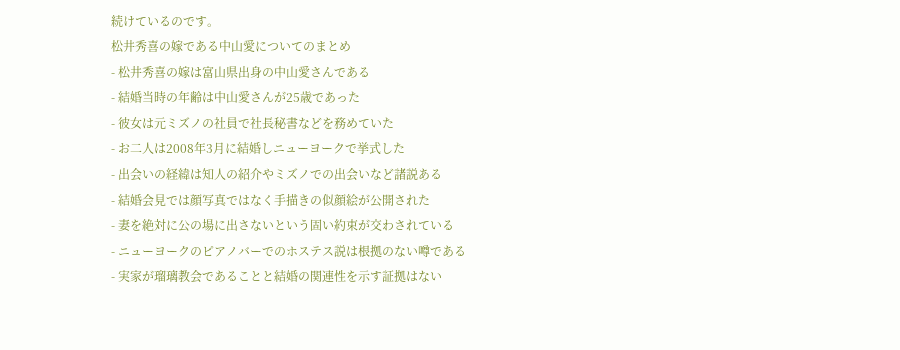続けているのです。
松井秀喜の嫁である中山愛についてのまとめ
- 松井秀喜の嫁は富山県出身の中山愛さんである
- 結婚当時の年齢は中山愛さんが25歳であった
- 彼女は元ミズノの社員で社長秘書などを務めていた
- お二人は2008年3月に結婚しニューヨークで挙式した
- 出会いの経緯は知人の紹介やミズノでの出会いなど諸説ある
- 結婚会見では顔写真ではなく手描きの似顔絵が公開された
- 妻を絶対に公の場に出さないという固い約束が交わされている
- ニューヨークのピアノバーでのホステス説は根拠のない噂である
- 実家が瑠璃教会であることと結婚の関連性を示す証拠はない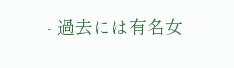- 過去には有名女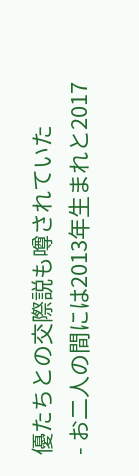優たちとの交際説も噂されていた
- お二人の間には2013年生まれと2017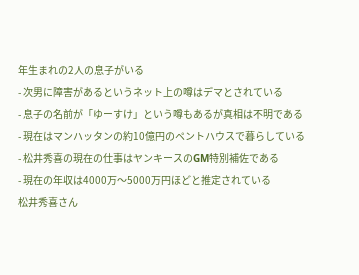年生まれの2人の息子がいる
- 次男に障害があるというネット上の噂はデマとされている
- 息子の名前が「ゆーすけ」という噂もあるが真相は不明である
- 現在はマンハッタンの約10億円のペントハウスで暮らしている
- 松井秀喜の現在の仕事はヤンキースのGM特別補佐である
- 現在の年収は4000万〜5000万円ほどと推定されている
松井秀喜さん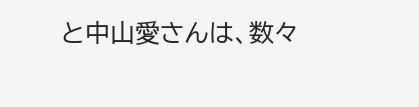と中山愛さんは、数々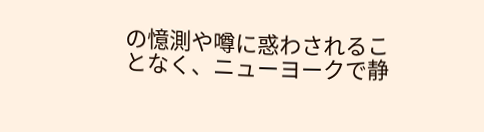の憶測や噂に惑わされることなく、ニューヨークで静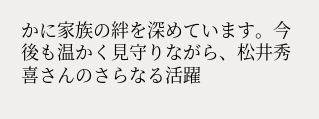かに家族の絆を深めています。今後も温かく見守りながら、松井秀喜さんのさらなる活躍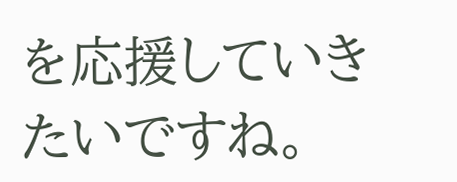を応援していきたいですね。